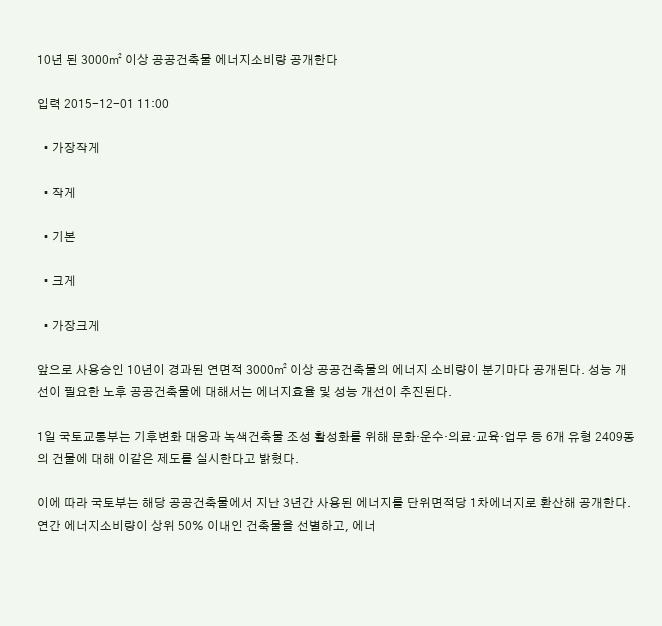10년 된 3000㎡ 이상 공공건축물 에너지소비량 공개한다

입력 2015-12-01 11:00

  • 가장작게

  • 작게

  • 기본

  • 크게

  • 가장크게

앞으로 사용승인 10년이 경과된 연면적 3000㎡ 이상 공공건축물의 에너지 소비량이 분기마다 공개된다. 성능 개선이 필요한 노후 공공건축물에 대해서는 에너지효율 및 성능 개선이 추진된다.

1일 국토교통부는 기후변화 대응과 녹색건축물 조성 활성화를 위해 문화·운수·의료·교육·업무 등 6개 유형 2409동의 건물에 대해 이같은 제도를 실시한다고 밝혔다.

이에 따라 국토부는 해당 공공건축물에서 지난 3년간 사용된 에너지를 단위면적당 1차에너지로 환산해 공개한다. 연간 에너지소비량이 상위 50% 이내인 건축물을 선별하고, 에너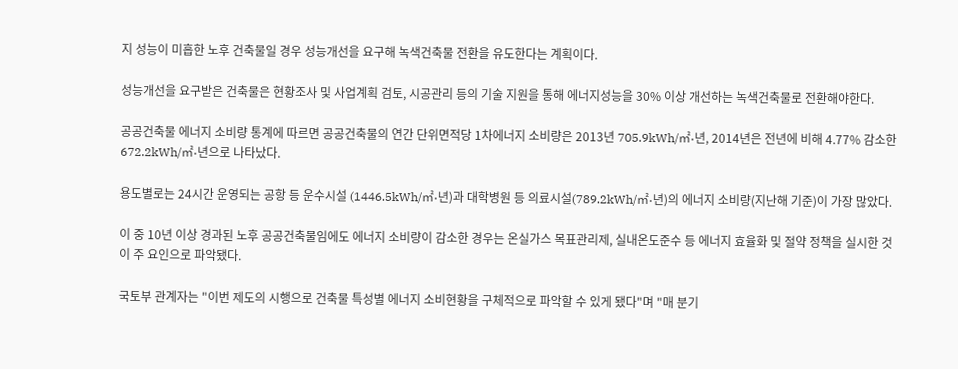지 성능이 미흡한 노후 건축물일 경우 성능개선을 요구해 녹색건축물 전환을 유도한다는 계획이다.

성능개선을 요구받은 건축물은 현황조사 및 사업계획 검토, 시공관리 등의 기술 지원을 통해 에너지성능을 30% 이상 개선하는 녹색건축물로 전환해야한다.

공공건축물 에너지 소비량 통계에 따르면 공공건축물의 연간 단위면적당 1차에너지 소비량은 2013년 705.9kWh/㎡·년, 2014년은 전년에 비해 4.77% 감소한 672.2kWh/㎡·년으로 나타났다.

용도별로는 24시간 운영되는 공항 등 운수시설 (1446.5kWh/㎡·년)과 대학병원 등 의료시설(789.2kWh/㎡·년)의 에너지 소비량(지난해 기준)이 가장 많았다.

이 중 10년 이상 경과된 노후 공공건축물임에도 에너지 소비량이 감소한 경우는 온실가스 목표관리제, 실내온도준수 등 에너지 효율화 및 절약 정책을 실시한 것이 주 요인으로 파악됐다.

국토부 관계자는 "이번 제도의 시행으로 건축물 특성별 에너지 소비현황을 구체적으로 파악할 수 있게 됐다"며 "매 분기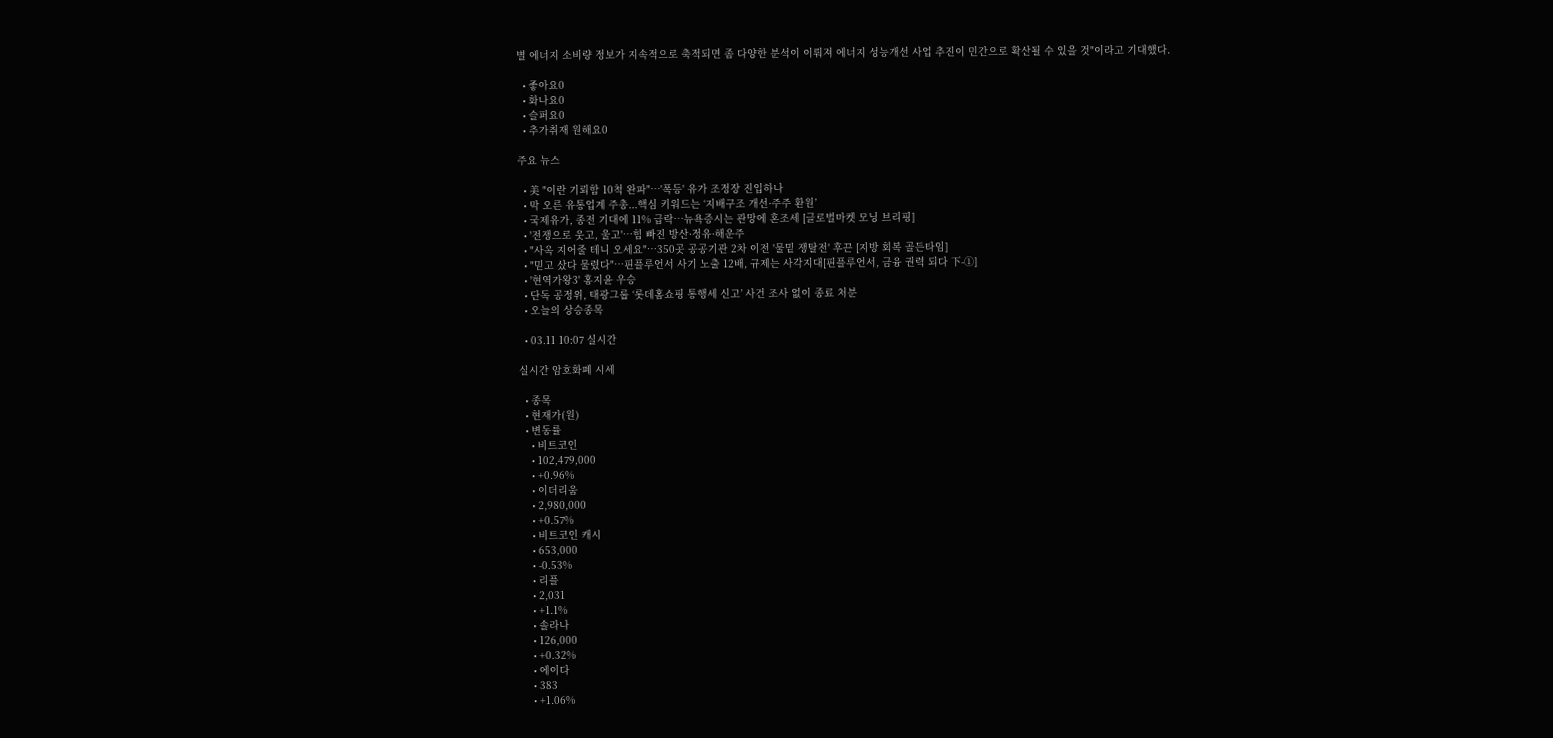별 에너지 소비량 정보가 지속적으로 축적되면 좀 다양한 분석이 이뤄져 에너지 성능개선 사업 추진이 민간으로 확산될 수 있을 것"이라고 기대했다.

  • 좋아요0
  • 화나요0
  • 슬퍼요0
  • 추가취재 원해요0

주요 뉴스

  • 美 "이란 기뢰함 10척 완파"…'폭등' 유가 조정장 진입하나
  • 막 오른 유통업계 주총...핵심 키워드는 ‘지배구조 개선·주주 환원’
  • 국제유가, 종전 기대에 11% 급락…뉴욕증시는 관망에 혼조세 [글로벌마켓 모닝 브리핑]
  • '전쟁으로 웃고, 울고'…힘 빠진 방산·정유·해운주
  • "사옥 지어줄 테니 오세요"⋯350곳 공공기관 2차 이전 '물밑 쟁탈전' 후끈 [지방 회복 골든타임]
  • "믿고 샀다 물렸다"…핀플루언서 사기 노출 12배, 규제는 사각지대[핀플루언서, 금융 권력 되다 下-①]
  • '현역가왕3' 홍지윤 우승
  • 단독 공정위, 태광그룹 ‘롯데홈쇼핑 통행세 신고’ 사건 조사 없이 종료 처분
  • 오늘의 상승종목

  • 03.11 10:07 실시간

실시간 암호화폐 시세

  • 종목
  • 현재가(원)
  • 변동률
    • 비트코인
    • 102,479,000
    • +0.96%
    • 이더리움
    • 2,980,000
    • +0.57%
    • 비트코인 캐시
    • 653,000
    • -0.53%
    • 리플
    • 2,031
    • +1.1%
    • 솔라나
    • 126,000
    • +0.32%
    • 에이다
    • 383
    • +1.06%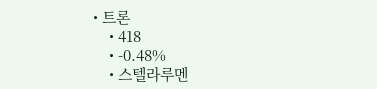• 트론
    • 418
    • -0.48%
    • 스텔라루멘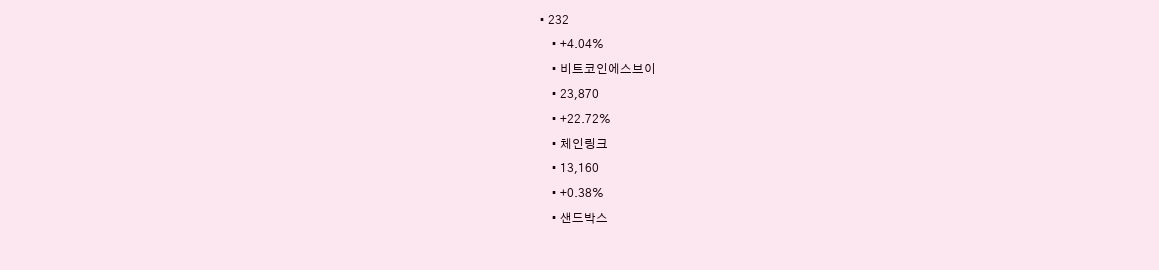• 232
    • +4.04%
    • 비트코인에스브이
    • 23,870
    • +22.72%
    • 체인링크
    • 13,160
    • +0.38%
    • 샌드박스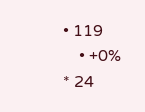• 119
    • +0%
* 24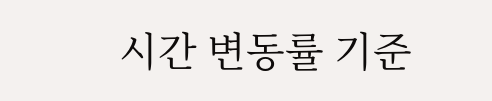시간 변동률 기준